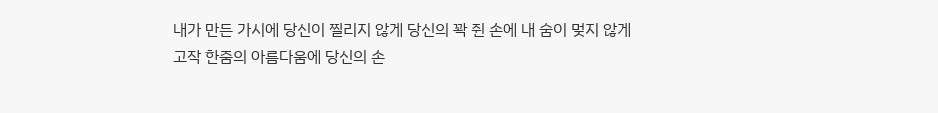내가 만든 가시에 당신이 찔리지 않게 당신의 꽉 쥔 손에 내 숨이 멎지 않게            고작 한줌의 아름다움에 당신의 손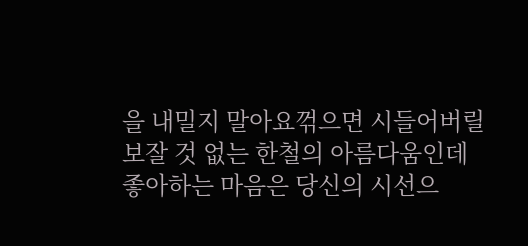을 내밀지 말아요꺾으면 시들어버릴 보잘 것 없는 한철의 아름다움인데좋아하는 마음은 당신의 시선으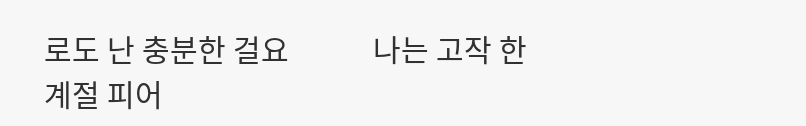로도 난 충분한 걸요            나는 고작 한 계절 피어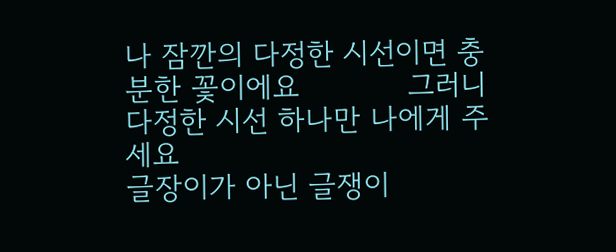나 잠깐의 다정한 시선이면 충분한 꽃이에요            그러니 다정한 시선 하나만 나에게 주세요
글장이가 아닌 글쟁이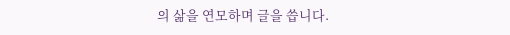의 삶을 연모하며 글을 씁니다.